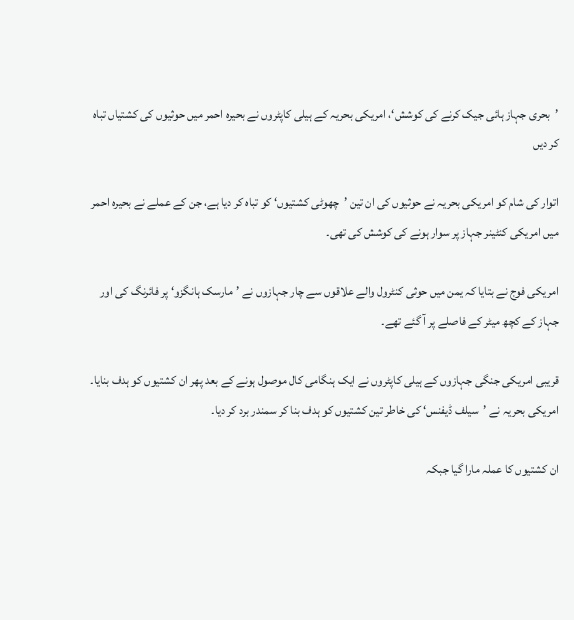’بحری جہاز ہائی جیک کرنے کی کوشش‘، امریکی بحریہ کے ہیلی کاپٹروں نے بحیرہ احمر میں حوثیوں کی کشتیاں تباہ کر دیں

اتوار کی شام کو امریکی بحریہ نے حوثیوں کی ان تین ’چھوٹی کشتیوں‘ کو تباہ کر دیا ہے، جن کے عملے نے بحیرہ احمر میں امریکی کنٹینر جہاز پر سوار ہونے کی کوشش کی تھی۔

امریکی فوج نے بتایا کہ یمن میں حوثی کنٹرول والے علاقوں سے چار جہازوں نے ’مارسک ہانگزو‘ پر فائرنگ کی اور جہاز کے کچھ میٹر کے فاصلے پر آ گئے تھے۔

قریبی امریکی جنگی جہازوں کے ہیلی کاپٹروں نے ایک ہنگامی کال موصول ہونے کے بعد پھر ان کشتیوں کو ہدف بنایا۔ امریکی بحریہ نے ’سیلف ڈیفنس‘ کی خاطر تین کشتیوں کو ہدف بنا کر سمندر برد کر دیا۔

ان کشتیوں کا عملہ مارا گیا جبکہ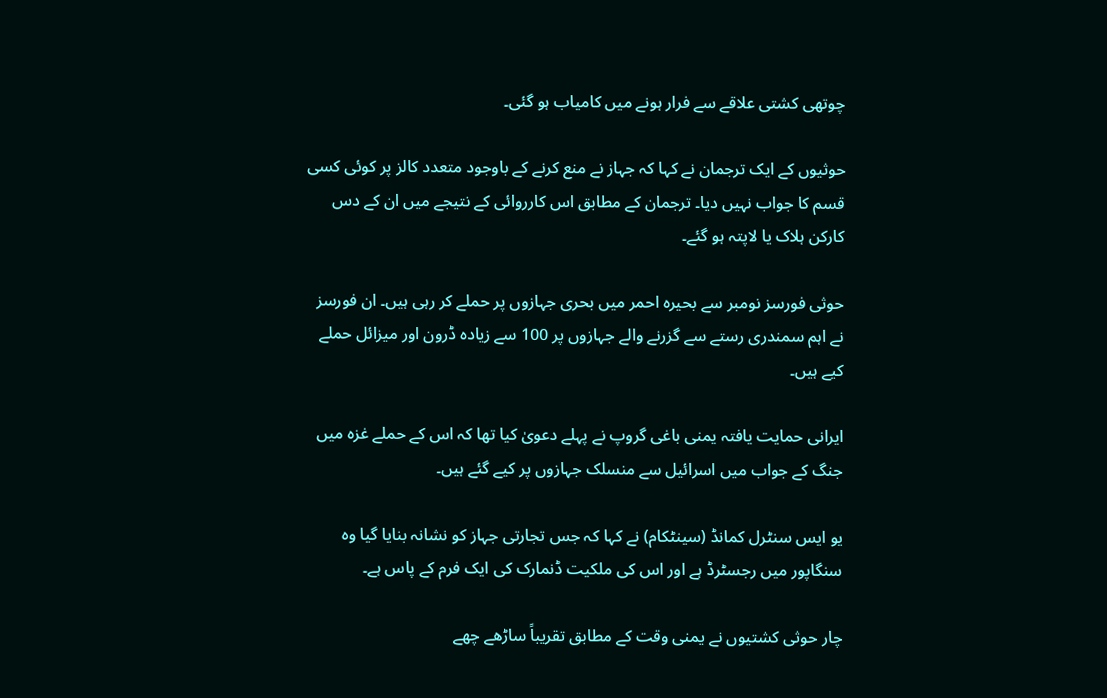چوتھی کشتی علاقے سے فرار ہونے میں کامیاب ہو گئی۔

حوثیوں کے ایک ترجمان نے کہا کہ جہاز نے منع کرنے کے باوجود متعدد کالز پر کوئی کسی قسم کا جواب نہیں دیا۔ ترجمان کے مطابق اس کارروائی کے نتیجے میں ان کے دس کارکن ہلاک یا لاپتہ ہو گئے۔

حوثی فورسز نومبر سے بحیرہ احمر میں بحری جہازوں پر حملے کر رہی ہیں۔ ان فورسز نے اہم سمندری رستے سے گزرنے والے جہازوں پر 100 سے زیادہ ڈرون اور میزائل حملے کیے ہیں۔

ایرانی حمایت یافتہ یمنی باغی گروپ نے پہلے دعویٰ کیا تھا کہ اس کے حملے غزہ میں جنگ کے جواب میں اسرائیل سے منسلک جہازوں پر کیے گئے ہیں۔

یو ایس سنٹرل کمانڈ (سینٹکام) نے کہا کہ جس تجارتی جہاز کو نشانہ بنایا گیا وہ سنگاپور میں رجسٹرڈ ہے اور اس کی ملکیت ڈنمارک کی ایک فرم کے پاس ہے۔

چار حوثی کشتیوں نے یمنی وقت کے مطابق تقریباً ساڑھے چھے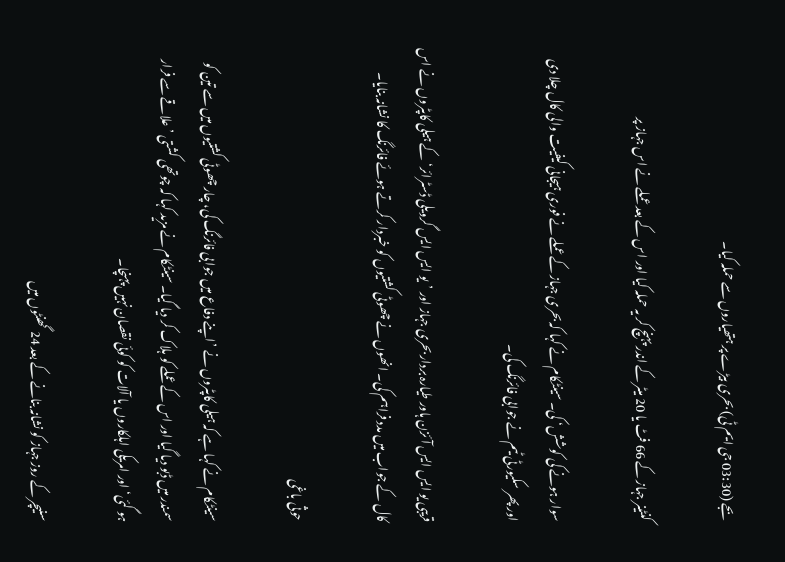بجے (03:30 جی ایم ٹی) بحری بیڑے پر ہتھیاروں سے حملہ کیا۔

کنٹینر جہاز کے 66 فٹ یا 20 میٹر کے اندر پہنچ کر یہ حملہ کیا اور اس کے بعد عملے نے اس جہاز پر

سوار ہونے کی کوشش‘ کی۔ سینٹکام نے کہا کہ بحری جہاز کے عملے نے فوری ہیجانی کیفیت والی کال چلا دی اور پھر سکیورٹی ٹیم نے جوابی فائرنگ کی۔

قریبی یو ایس ایس آئزن ہاور طیارہ بردار بحری جہاز اور ’یو ایس ایس گرویلی ڈسٹرائر‘ کے ہیلی کاپٹروں نے اس کال کے جواب میں مدد فراہم کی۔ انھوں نے چھوٹی کشتیوں کو خبردار کرتے ہوئے فائرنگ کا نشانہ بنایا۔

حوثی باغی

سینٹکام نے کہا ہے کہ ہیلی کاپٹروں نے ’اپنے دفاع میں جوابی فائرنگ کی، چار چھوٹی کشتیوں میں سے تین کو سمندر میں ڈبو دیا گیا اور اس کے عملے کو ہلاک کر دیا گیا۔ سینٹکام نے مزید کہا کہ چوتھی کشتی ’علاقے سے فرار ہو گئی‘ اور امریکی اہلکاروں یا آلات کو کوئی نقصان نہیں پہنچا۔

سنیچر کے روز جہاز کو نشانہ بنانے کے بعد 24 گھنٹوں میں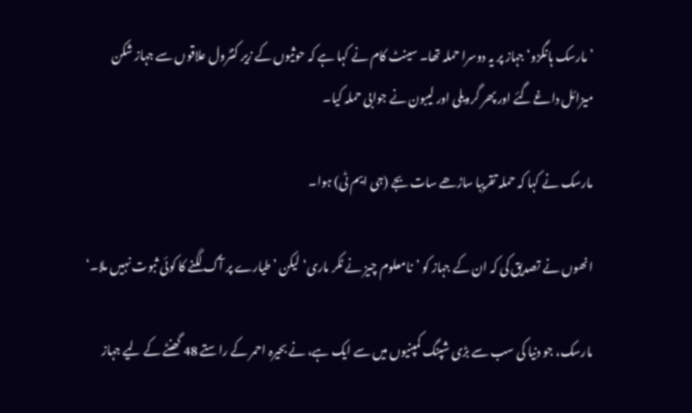’مارسک ہانگزو‘ جہاز پر یہ دوسرا حملہ تھا۔ سینٹ کام نے کہا ہے کہ حوثیوں کے زیر کنٹرول علاقوں سے جہاز شکن میزائل داغے گئے اور پھر گرویلی اور لیبون نے جوابی حملہ کیا۔

مارسک نے کہا کہ حملہ تقریبا ساڑھے سات بجے (جی ایم ٹی) ہوا۔

انھوں نے تصدیق کی کہ ان کے جہاز کو ’نامعلوم چیز نے ٹکر ماری‘ لیکن ’طیارے پر آگ لگنے کا کوئی ثبوت نہیں ملا۔‘

مارسک، جو دنیا کی سب سے بڑی شپنگ کمپنیوں میں سے ایک ہے، نے بحیرہ احمر کے راستے 48 گھنٹے کے لیے جہاز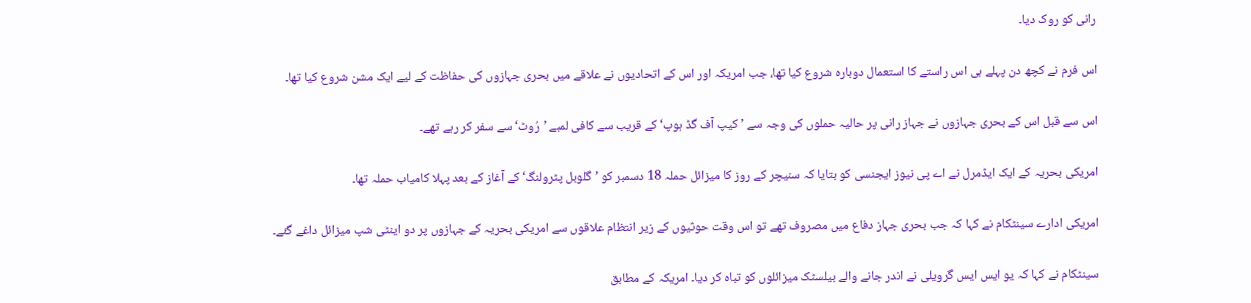رانی کو روک دیا۔

اس فرم نے کچھ دن پہلے ہی اس راستے کا استعمال دوبارہ شروع کیا تھا، جب امریکہ اور اس کے اتحادیوں نے علاقے میں بحری جہازوں کی حفاظت کے لیے ایک مشن شروع کیا تھا۔

اس سے قبل اس کے بحری جہازوں نے جہاز رانی پر حالیہ حملوں کی وجہ سے ’کیپ آف گڈ ہوپ‘ کے قریب سے کافی لمبے ’رُوٹ‘ سے سفر کر رہے تھے۔

امریکی بحریہ کے ایک ایڈمرل نے اے پی نیوز ایجنسی کو بتایا کہ سنیچر کے روز کا میزائل حملہ 18 دسمبر کو ’گلوبل پٹرولنگ‘ کے آغاز کے بعد پہلا کامیاب حملہ تھا۔

امریکی ادارے سینٹکام نے کہا کہ جب بحری جہاز دفاع میں مصروف تھے تو اس وقت حوثیوں کے زیر انتظام علاقوں سے امریکی بحریہ کے جہازوں پر دو اینٹی شپ میزائل داغے گئے۔

سینٹکام نے کہا کہ یو ایس ایس گرویلی نے اندر جانے والے بیلسٹک میزائلوں کو تباہ کر دیا۔ امریکہ کے مطابق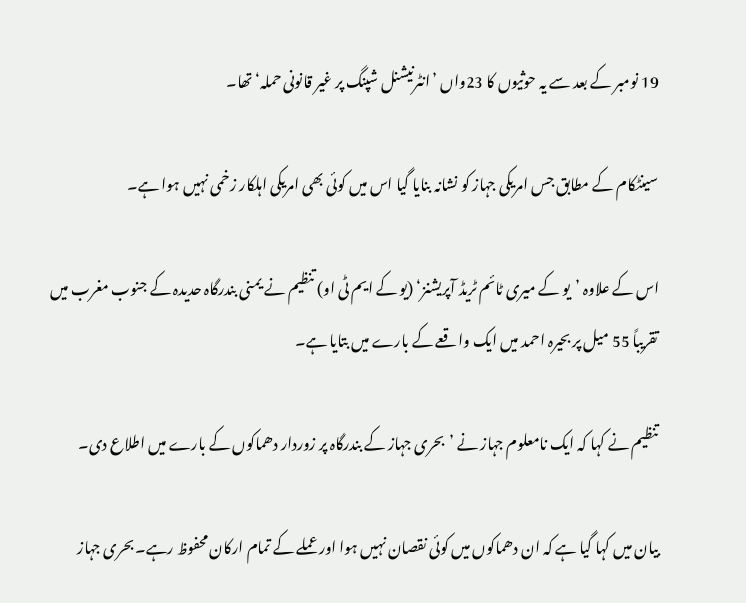19 نومبر کے بعد سے یہ حوثیوں کا 23واں ’انٹرنیشنل شپنگ پر غیر قانونی حملہ‘ تھا۔

سینٹکام کے مطابق جس امریکی جہاز کو نشانہ بنایا گیا اس میں کوئی بھی امریکی اہلکار زخمی نہیں ہوا ہے۔

اس کے علاوہ ’یو کے میری ٹائم ٹریڈ آپریشنز‘ (یو کے ایم ٹی او) تنظیم نے یمنی بندرگاہ حدیدہ کے جنوب مغرب میں تقریباً 55 میل پر بحیرہ احمد میں ایک واقعے کے بارے میں بتایا ہے۔

تنظیم نے کہا کہ ایک نامعلوم جہاز نے ’بحری جہاز کے بندرگاہ پر زوردار دھماکوں کے بارے میں اطلاع دی۔

بیان میں کہا گیا ہے کہ ان دھماکوں میں کوئی نقصان نہیں ہوا اور عملے کے تمام ارکان محفوظ رہے۔ بحری جہاز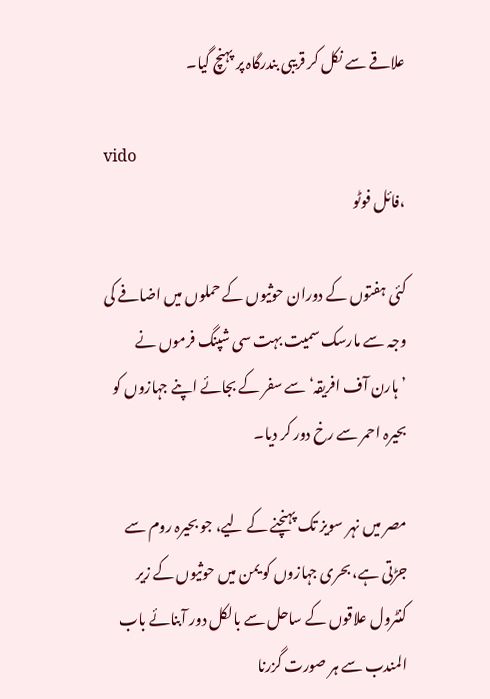علاقے سے نکل کر قریبی بندرگاہ پر پہنچ گیا۔

vido
،فائل فوٹو

کئی ہفتوں کے دوران حوثیوں کے حملوں میں اضافے کی وجہ سے مارسک سمیت بہت سی شپنگ فرموں نے ’ہارن آف افریقہ‘ سے سفر کے بجائے اپنے جہازوں کو بحیرہ احمر سے رخ دور کر دیا۔

مصر میں نہر سویز تک پہنچنے کے لیے، جو بحیرہ روم سے جڑتی ہے، بحری جہازوں کو یمن میں حوثیوں کے زیر کنٹرول علاقوں کے ساحل سے بالکل دور آبنائے باب المندب سے ہر صورت گزرنا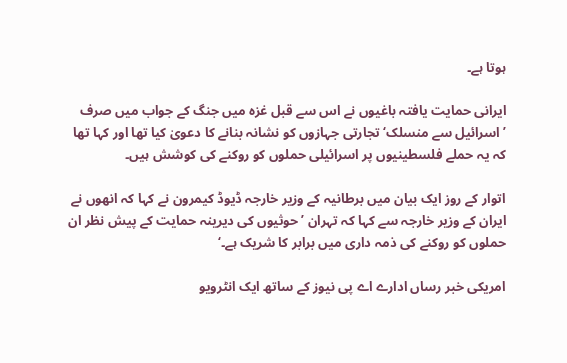ہوتا ہے۔

ایرانی حمایت یافتہ باغیوں نے اس سے قبل غزہ میں جنگ کے جواب میں صرف ’اسرائیل سے منسلک‘ تجارتی جہازوں کو نشانہ بنانے کا دعویٰ کیا تھا اور کہا تھا کہ یہ حملے فلسطینیوں پر اسرائیلی حملوں کو روکنے کی کوشش ہیں۔

اتوار کے روز ایک بیان میں برطانیہ کے وزیر خارجہ ڈیوڈ کیمرون نے کہا کہ انھوں نے ایران کے وزیر خارجہ سے کہا کہ تہران ’حوثیوں کی دیرینہ حمایت کے پیش نظر ان حملوں کو روکنے کی ذمہ داری میں برابر کا شریک ہے۔‘

امریکی خبر رساں ادارے اے پی نیوز کے ساتھ ایک انٹرویو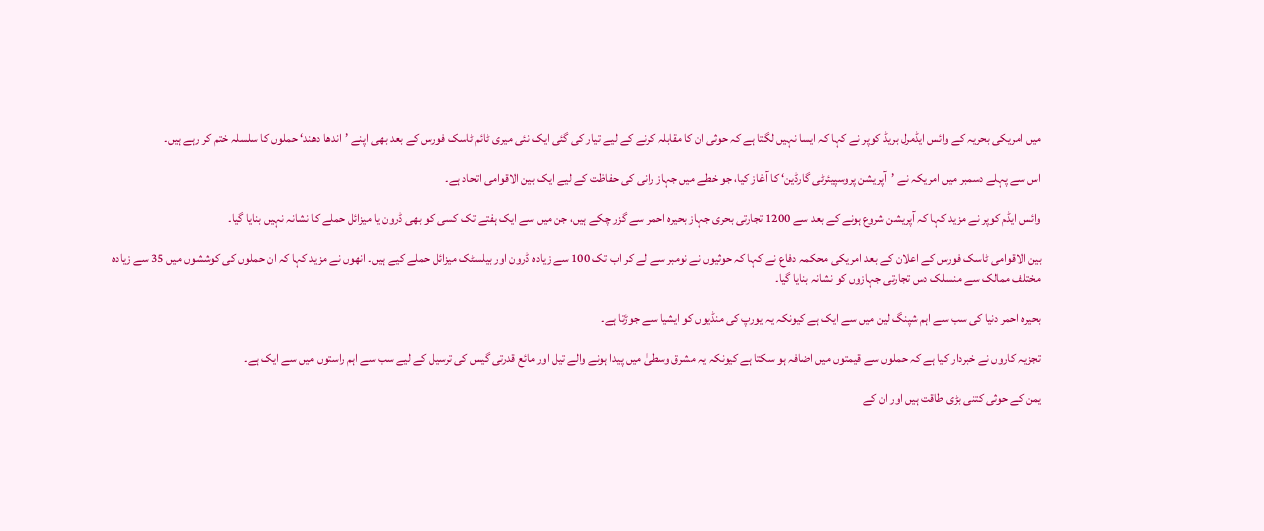میں امریکی بحریہ کے وائس ایڈمرل بریڈ کوپر نے کہا کہ ایسا نہیں لگتا ہے کہ حوثی ان کا مقابلہ کرنے کے لیے تیار کی گئی ایک نئی میری ٹائم ٹاسک فورس کے بعد بھی اپنے ’اندھا دھند‘ حملوں کا سلسلہ ختم کر رہے ہیں۔

اس سے پہلے دسمبر میں امریکہ نے ’آپریشن پروسپیئرٹی گارڈین‘ کا آغاز کیا، جو خطے میں جہاز رانی کی حفاظت کے لیے ایک بین الاقوامی اتحاد ہے۔

وائس ایڈم کوپر نے مزید کہا کہ آپریشن شروع ہونے کے بعد سے 1200 تجارتی بحری جہاز بحیرہ احمر سے گزر چکے ہیں، جن میں سے ایک ہفتے تک کسی کو بھی ڈرون یا میزائل حملے کا نشانہ نہیں بنایا گیا۔

بین الاقوامی ٹاسک فورس کے اعلان کے بعد امریکی محکمہ دفاع نے کہا کہ حوثیوں نے نومبر سے لے کر اب تک 100 سے زیادہ ڈرون اور بیلسٹک میزائل حملے کیے ہیں۔ انھوں نے مزید کہا کہ ان حملوں کی کوششوں میں 35 سے زیادہ مختلف ممالک سے منسلک دس تجارتی جہازوں کو نشانہ بنایا گیا۔

بحیرہ احمر دنیا کی سب سے اہم شپنگ لین میں سے ایک ہے کیونکہ یہ یورپ کی منڈیوں کو ایشیا سے جوڑتا ہے۔

تجزیہ کاروں نے خبردار کیا ہے کہ حملوں سے قیمتوں میں اضافہ ہو سکتا ہے کیونکہ یہ مشرق وسطیٰ میں پیدا ہونے والے تیل اور مائع قدرتی گیس کی ترسیل کے لیے سب سے اہم راستوں میں سے ایک ہے۔

یمن کے حوثی کتنی بڑی طاقت ہیں اور ان کے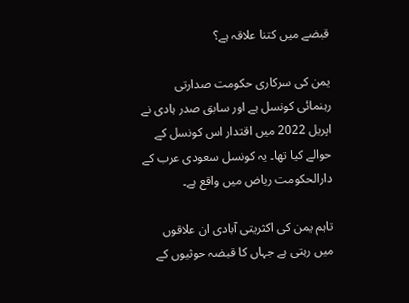قبضے میں کتنا علاقہ ہے؟

یمن کی سرکاری حکومت صدارتی رہنمائی کونسل ہے اور سابق صدر ہادی نے اپریل 2022 میں اقتدار اس کونسل کے حوالے کیا تھا۔ یہ کونسل سعودی عرب کے دارالحکومت ریاض میں واقع ہے۔

تاہم یمن کی اکثریتی آبادی ان علاقوں میں رہتی ہے جہاں کا قبضہ حوثیوں کے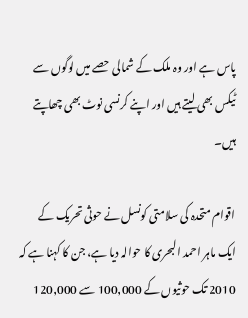پاس ہے اور وہ ملک کے شمالی حصے میں لوگوں سے ٹیکس بھی لیتے ہیں اور اپنے کرنسی نوٹ بھی چھاپتے ہیں۔

اقوام متحدہ کی سلامتی کونسل نے حوثی تحریک کے ایک ماہر احمد البحری کا حوالہ دیا ہے، جن کا کہنا ہے کہ 2010 تک حوثیوں کے 100,000 سے 120,000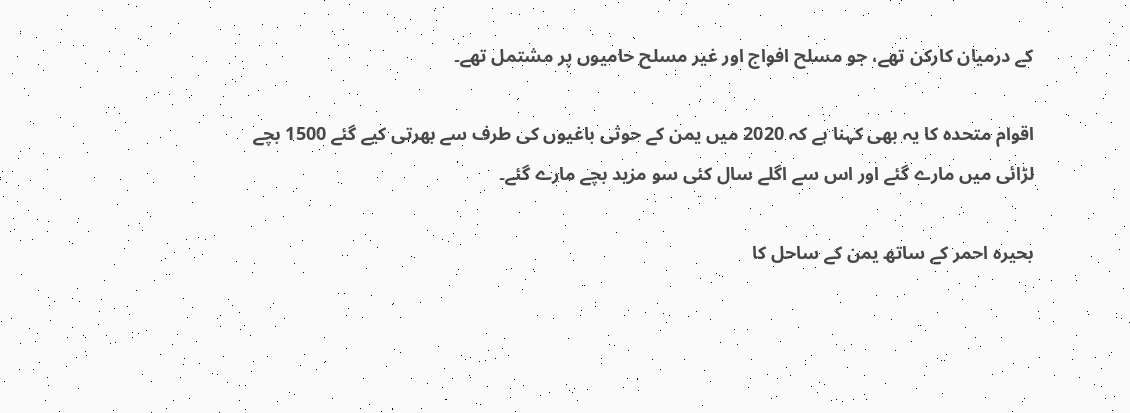کے درمیان کارکن تھے، جو مسلح افواج اور غیر مسلح حامیوں پر مشتمل تھے۔

اقوام متحدہ کا یہ بھی کہنا ہے کہ 2020 میں یمن کے حوثی باغیوں کی طرف سے بھرتی کیے گئے 1500 بچے لڑائی میں مارے گئے اور اس سے اگلے سال کئی سو مزید بچے مارے گئے۔

بحیرہ احمر کے ساتھ یمن کے ساحل کا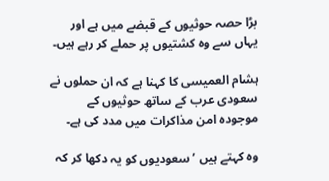بڑا حصہ حوثیوں کے قبضے میں ہے اور یہاں سے وہ کشتیوں پر حملے کر رہے ہیں۔

ہشام العمیسی کا کہنا ہے کہ ان حملوں نے سعودی عرب کے ساتھ حوثیوں کے موجودہ امن مذاکرات میں مدد کی ہے۔

وہ کہتے ہیں ’سعودیوں کو یہ دکھا کر کہ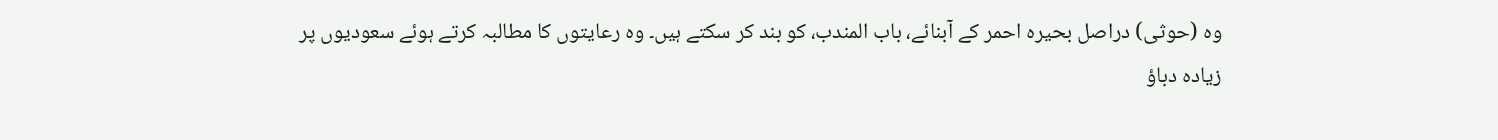وہ (حوثی) دراصل بحیرہ احمر کے آبنائے، باب المندب، کو بند کر سکتے ہیں۔ وہ رعایتوں کا مطالبہ کرتے ہوئے سعودیوں پر زیادہ دباؤ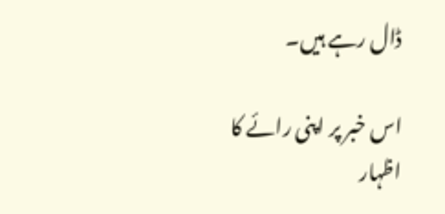ڈال رہے ہیں۔

اس خبر پر اپنی رائے کا اظہار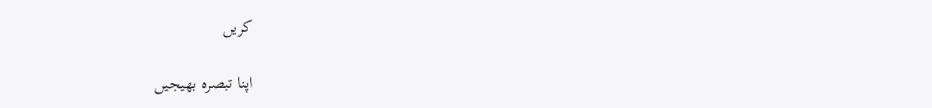کریں

اپنا تبصرہ بھیجیں